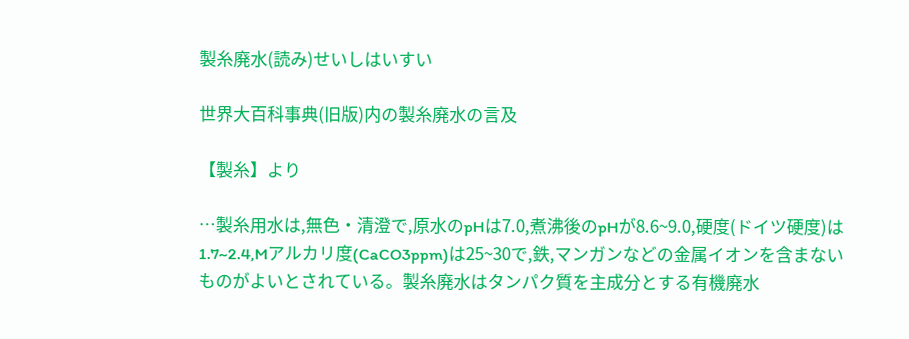製糸廃水(読み)せいしはいすい

世界大百科事典(旧版)内の製糸廃水の言及

【製糸】より

…製糸用水は,無色・清澄で,原水のpHは7.0,煮沸後のpHが8.6~9.0,硬度(ドイツ硬度)は1.7~2.4,Mアルカリ度(CaCO3ppm)は25~30で,鉄,マンガンなどの金属イオンを含まないものがよいとされている。製糸廃水はタンパク質を主成分とする有機廃水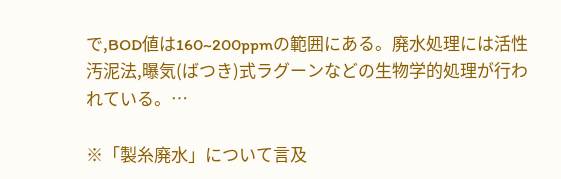で,BOD値は160~200ppmの範囲にある。廃水処理には活性汚泥法,曝気(ばつき)式ラグーンなどの生物学的処理が行われている。…

※「製糸廃水」について言及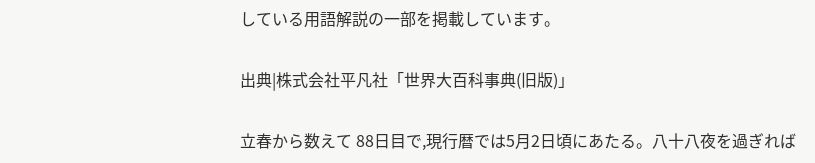している用語解説の一部を掲載しています。

出典|株式会社平凡社「世界大百科事典(旧版)」

立春から数えて 88日目で,現行暦では5月2日頃にあたる。八十八夜を過ぎれば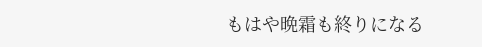もはや晩霜も終りになる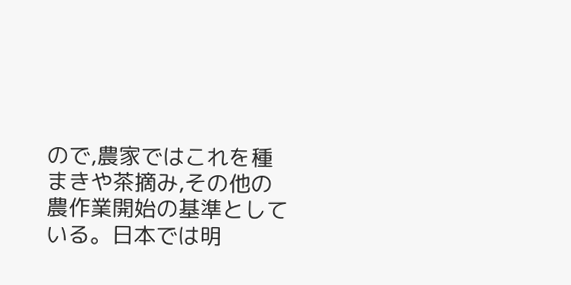ので,農家ではこれを種まきや茶摘み,その他の農作業開始の基準としている。日本では明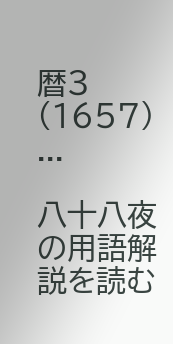暦3 (1657) ...

八十八夜の用語解説を読む